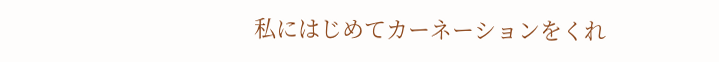私にはじめてカーネーションをくれ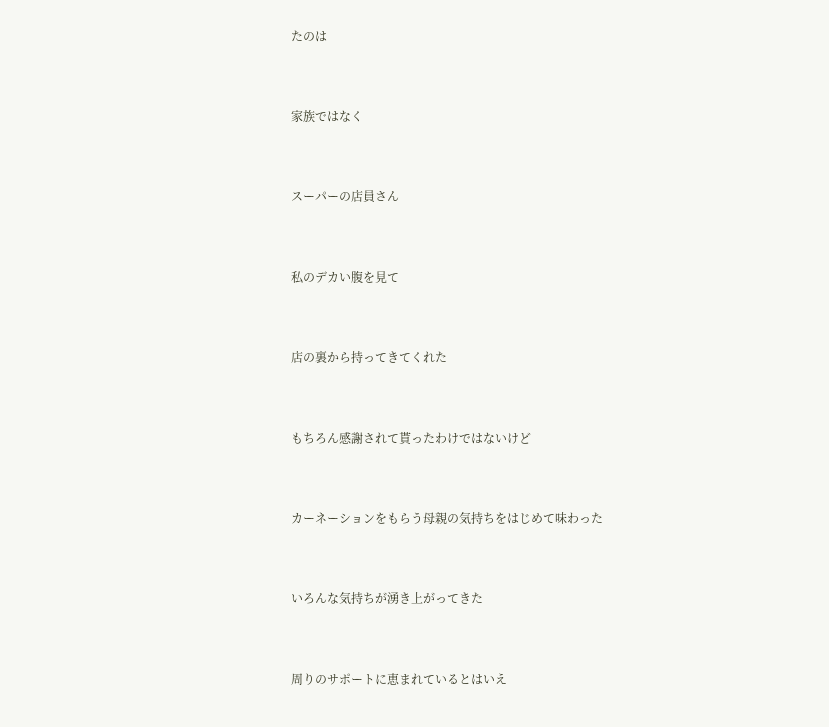たのは


家族ではなく


スーパーの店員さん


私のデカい腹を見て


店の裏から持ってきてくれた


もちろん感謝されて貰ったわけではないけど


カーネーションをもらう母親の気持ちをはじめて味わった


いろんな気持ちが湧き上がってきた


周りのサポートに恵まれているとはいえ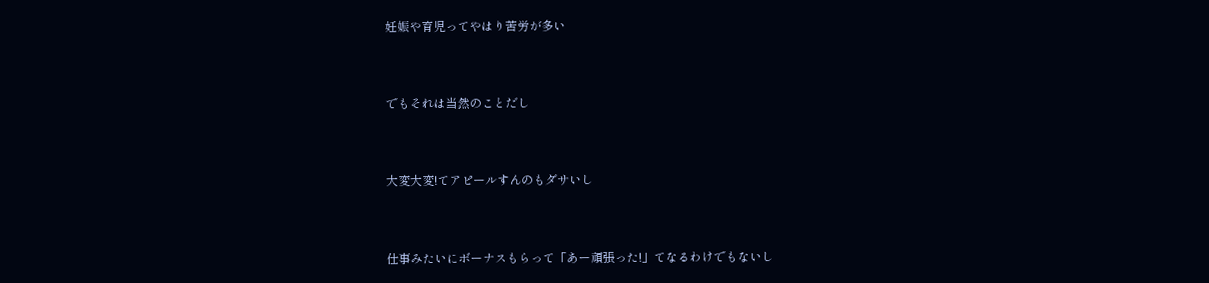妊娠や育児ってやはり苦労が多い


でもそれは当然のことだし


大変大変!てアピールすんのもダサいし


仕事みたいにボーナスもらって「あー頑張った!」てなるわけでもないし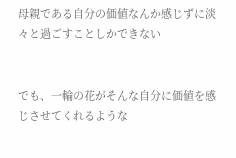母親である自分の価値なんか感じずに淡々と過ごすことしかできない


でも、一輪の花がそんな自分に価値を感じさせてくれるような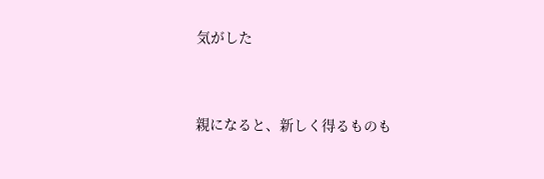気がした


親になると、新しく得るものも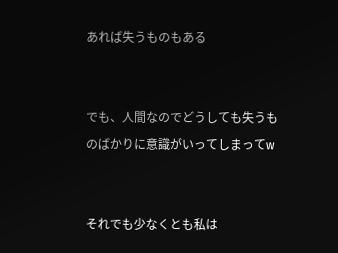あれば失うものもある


でも、人間なのでどうしても失うものばかりに意識がいってしまってw


それでも少なくとも私は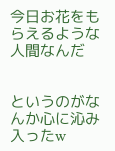今日お花をもらえるような人間なんだ


というのがなんか心に沁み入ったw